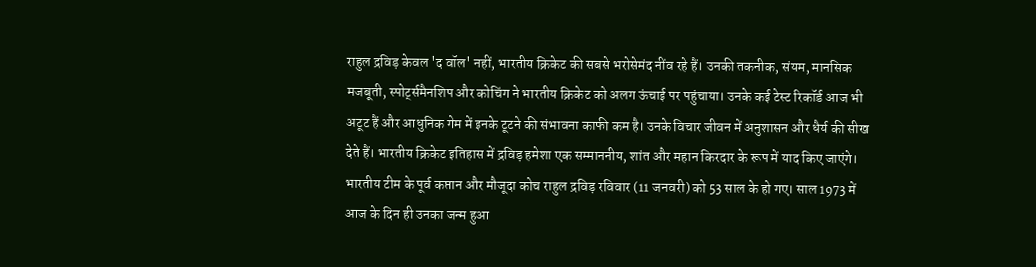राहुल द्रविड़ केवल 'द वॉल' नहीं, भारतीय क्रिकेट की सबसे भरोसेमंद नींव रहे हैं। उनकी तकनीक, संयम, मानसिक मजबूती, स्पोर्ट्समैनशिप और कोचिंग ने भारतीय क्रिकेट को अलग ऊंचाई पर पहुंचाया। उनके कई टेस्ट रिकॉर्ड आज भी अटूट हैं और आधुनिक गेम में इनके टूटने की संभावना काफी कम है। उनके विचार जीवन में अनुशासन और धैर्य की सीख देते हैं। भारतीय क्रिकेट इतिहास में द्रविड़ हमेशा एक सम्माननीय, शांत और महान किरदार के रूप में याद किए जाएंगे।
भारतीय टीम के पूर्व कप्तान और मौजूदा कोच राहुल द्रविड़ रविवार (11 जनवरी) को 53 साल के हो गए। साल 1973 में आज के दिन ही उनका जन्म हुआ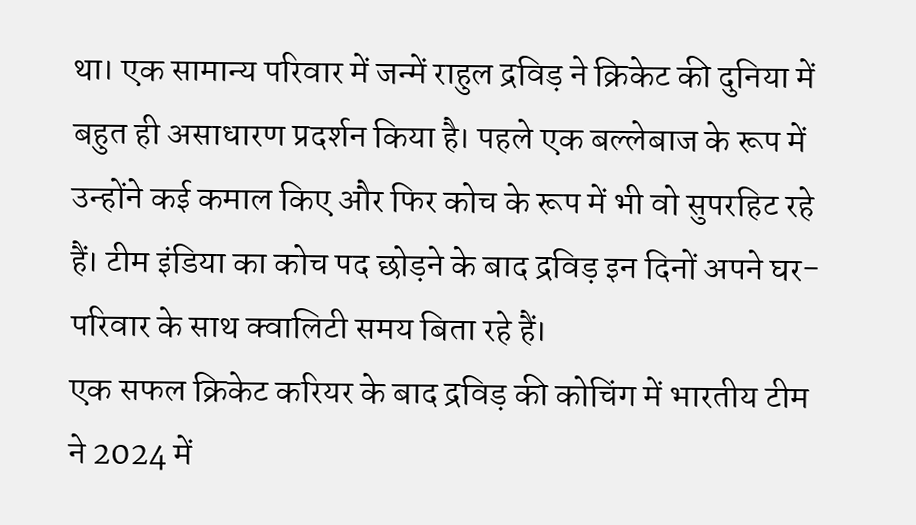था। एक सामान्य परिवार में जन्में राहुल द्रविड़ ने क्रिकेट की दुनिया में बहुत ही असाधारण प्रदर्शन किया है। पहले एक बल्लेबाज के रूप में उन्होंने कई कमाल किए और फिर कोच के रूप में भी वो सुपरहिट रहे हैं। टीम इंडिया का कोच पद छोड़ने के बाद द्रविड़ इन दिनों अपने घर-परिवार के साथ क्वालिटी समय बिता रहे हैं।
एक सफल क्रिकेट करियर के बाद द्रविड़ की कोचिंग में भारतीय टीम ने 2024 में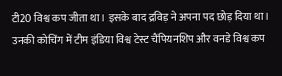टी20 विश्व कप जीता था। इसके बाद द्रविड़ ने अपना पद छोड़ दिया था। उनकी कोचिंग में टीम इंडिया विश्व टेस्ट चैंपियनशिप और वनडे विश्व कप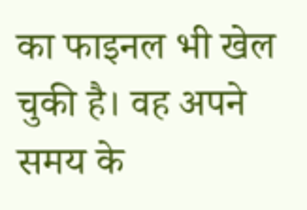का फाइनल भी खेल चुकी है। वह अपने समय के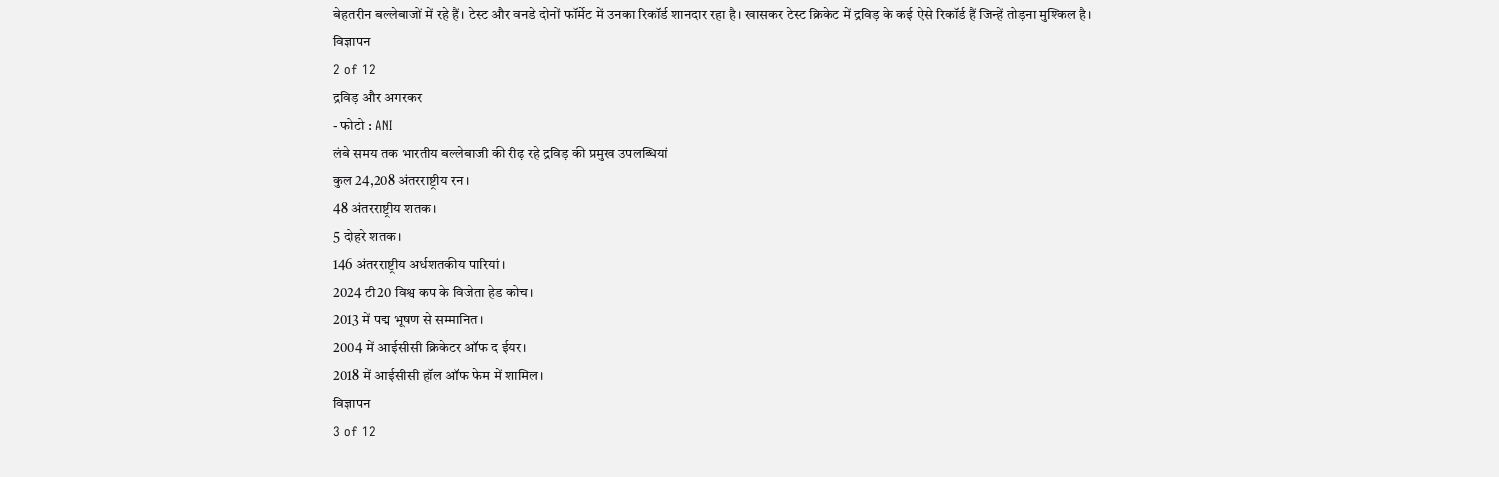बेहतरीन बल्लेबाजों में रहे हैं। टेस्ट और वनडे दोनों फॉर्मेट में उनका रिकॉर्ड शानदार रहा है। खासकर टेस्ट क्रिकेट में द्रविड़ के कई ऐसे रिकॉर्ड हैं जिन्हें तोड़ना मुश्किल है।
विज्ञापन
2 of 12
द्रविड़ और अगरकर
- फोटो : ANI
लंबे समय तक भारतीय बल्लेबाजी की रीढ़ रहे द्रविड़ की प्रमुख उपलब्धियां
कुल 24,208 अंतरराष्ट्रीय रन।
48 अंतरराष्ट्रीय शतक।
5 दोहरे शतक।
146 अंतरराष्ट्रीय अर्धशतकीय पारियां।
2024 टी20 विश्व कप के विजेता हेड कोच।
2013 में पद्म भूषण से सम्मानित।
2004 में आईसीसी क्रिकेटर ऑफ द ईयर।
2018 में आईसीसी हॉल ऑफ फेम में शामिल।
विज्ञापन
3 of 12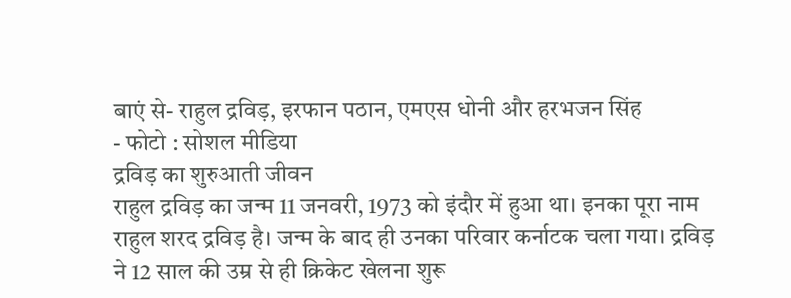बाएं से- राहुल द्रविड़, इरफान पठान, एमएस धोनी और हरभजन सिंह
- फोटो : सोशल मीडिया
द्रविड़ का शुरुआती जीवन
राहुल द्रविड़ का जन्म 11 जनवरी, 1973 को इंदौर में हुआ था। इनका पूरा नाम राहुल शरद द्रविड़ है। जन्म के बाद ही उनका परिवार कर्नाटक चला गया। द्रविड़ ने 12 साल की उम्र से ही क्रिकेट खेलना शुरू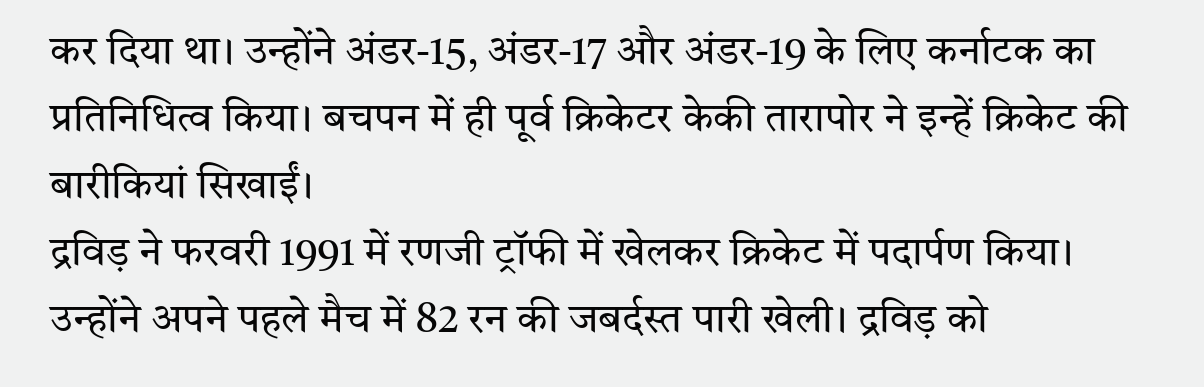कर दिया था। उन्होंने अंडर-15, अंडर-17 और अंडर-19 के लिए कर्नाटक का प्रतिनिधित्व किया। बचपन में ही पूर्व क्रिकेटर केकी तारापोर ने इन्हें क्रिकेट की बारीकियां सिखाईं।
द्रविड़ ने फरवरी 1991 में रणजी ट्रॉफी में खेलकर क्रिकेट में पदार्पण किया। उन्होंने अपने पहले मैच में 82 रन की जबर्दस्त पारी खेली। द्रविड़ को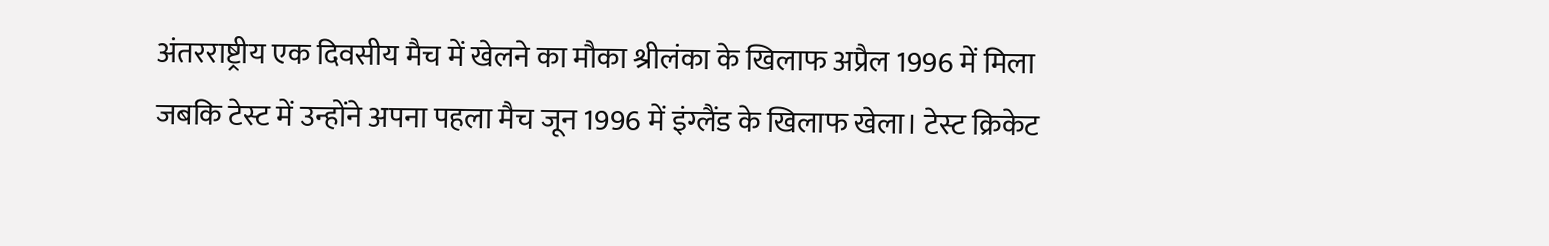अंतरराष्ट्रीय एक दिवसीय मैच में खेलने का मौका श्रीलंका के खिलाफ अप्रैल 1996 में मिला जबकि टेस्ट में उन्होंने अपना पहला मैच जून 1996 में इंग्लैंड के खिलाफ खेला। टेस्ट क्रिकेट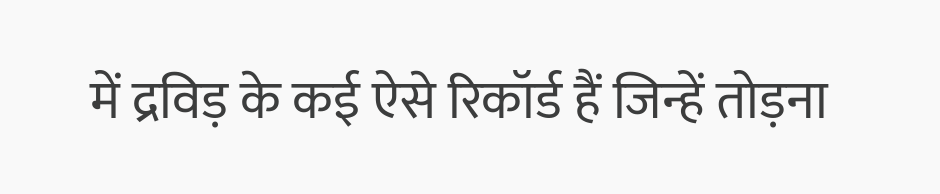में द्रविड़ के कई ऐसे रिकॉर्ड हैं जिन्हें तोड़ना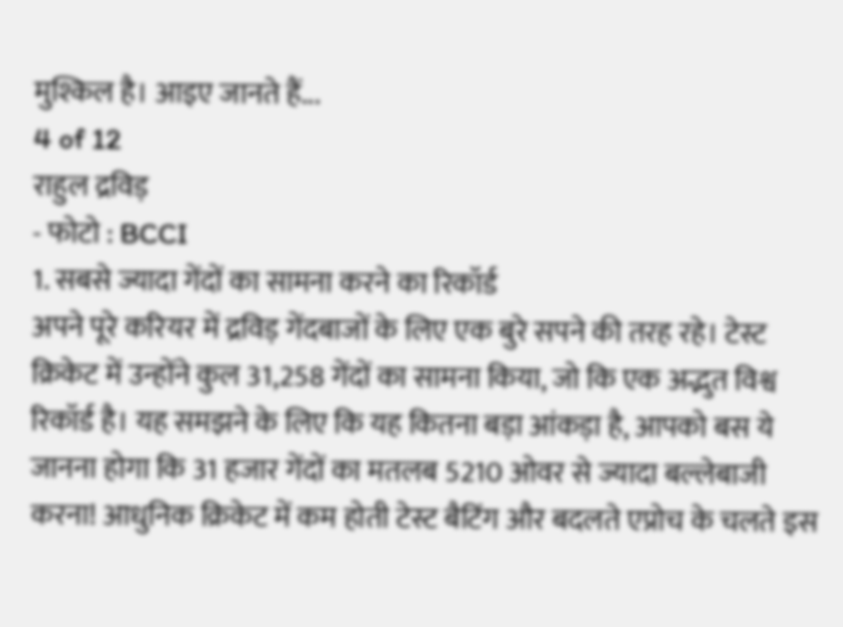मुश्किल है। आइए जानते हैं...
4 of 12
राहुल द्रविड़
- फोटो : BCCI
1. सबसे ज्यादा गेंदों का सामना करने का रिकॉर्ड
अपने पूरे करियर में द्रविड़ गेंदबाजों के लिए एक बुरे सपने की तरह रहे। टेस्ट क्रिकेट में उन्होंने कुल 31,258 गेंदों का सामना किया, जो कि एक अद्भुत विश्व रिकॉर्ड है। यह समझने के लिए कि यह कितना बड़ा आंकड़ा है, आपको बस ये जानना होगा कि 31 हजार गेंदों का मतलब 5210 ओवर से ज्यादा बल्लेबाजी करना! आधुनिक क्रिकेट में कम होती टेस्ट बैटिंग और बदलते एप्रोच के चलते इस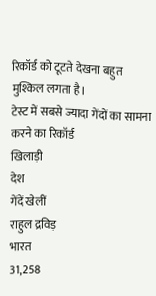रिकॉर्ड को टूटते देखना बहुत मुश्किल लगता है।
टेस्ट में सबसे ज्यादा गेंदों का सामना करने का रिकॉर्ड
खिलाड़ी
देश
गेंदें खेलीं
राहुल द्रविड़
भारत
31,258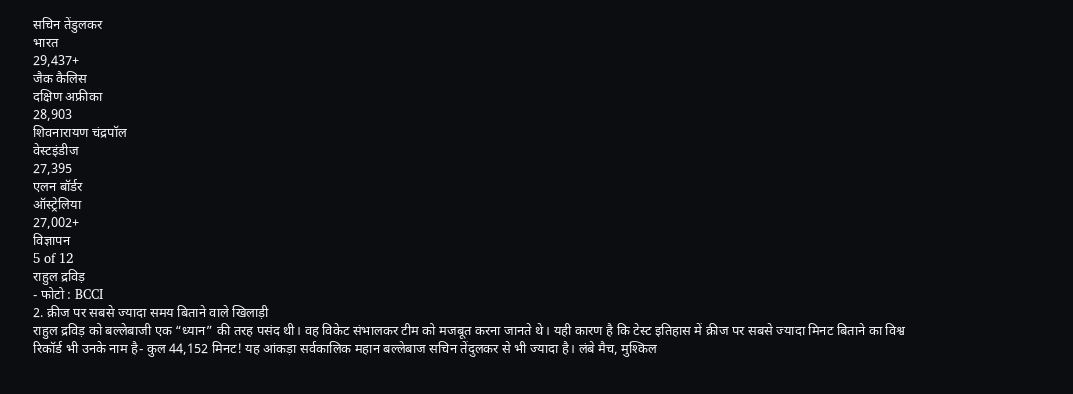सचिन तेंडुलकर
भारत
29,437+
जैक कैलिस
दक्षिण अफ्रीका
28,903
शिवनारायण चंद्रपॉल
वेस्टइंडीज
27,395
एलन बॉर्डर
ऑस्ट्रेलिया
27,002+
विज्ञापन
5 of 12
राहुल द्रविड़
- फोटो : BCCI
2. क्रीज पर सबसे ज्यादा समय बिताने वाले खिलाड़ी
राहुल द्रविड़ को बल्लेबाजी एक “ध्यान” की तरह पसंद थी। वह विकेट संभालकर टीम को मजबूत करना जानते थे। यही कारण है कि टेस्ट इतिहास में क्रीज पर सबसे ज्यादा मिनट बिताने का विश्व रिकॉर्ड भी उनके नाम है- कुल 44,152 मिनट! यह आंकड़ा सर्वकालिक महान बल्लेबाज सचिन तेंदुलकर से भी ज्यादा है। लंबे मैच, मुश्किल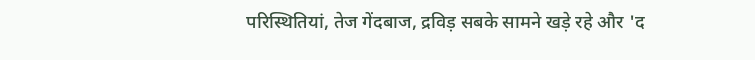परिस्थितियां, तेज गेंदबाज, द्रविड़ सबके सामने खड़े रहे और 'द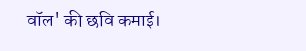वॉल' की छवि कमाई।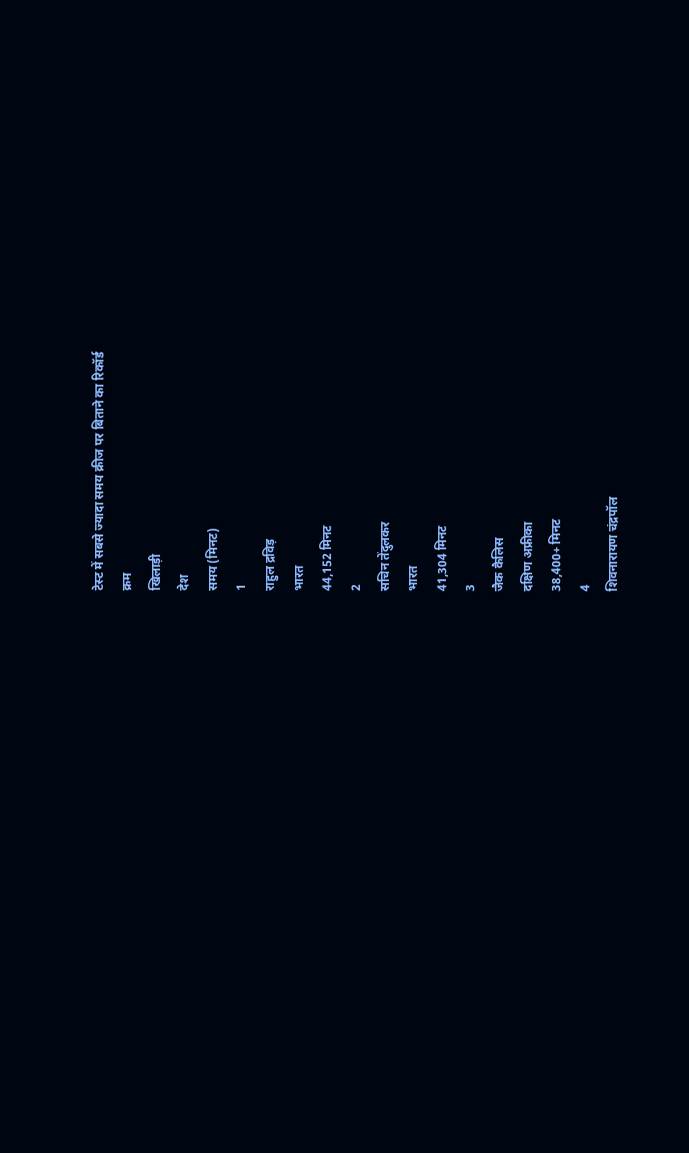टेस्ट में सबसे ज्यादा समय क्रीज पर बिताने का रिकॉर्ड
क्रम
खिलाड़ी
देश
समय (मिनट)
1
राहुल द्रविड़
भारत
44,152 मिनट
2
सचिन तेंदुलकर
भारत
41,304 मिनट
3
जैक कैलिस
दक्षिण अफ्रीका
38,400+ मिनट
4
शिवनारायण चंद्रपॉल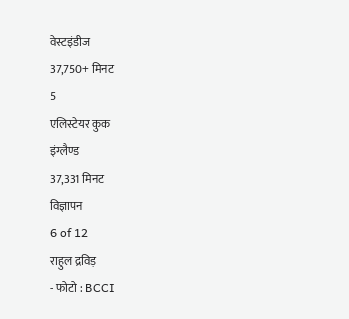वेस्टइंडीज
37,750+ मिनट
5
एलिस्टेयर कुक
इंग्लैण्ड
37,331 मिनट
विज्ञापन
6 of 12
राहुल द्रविड़
- फोटो : BCCI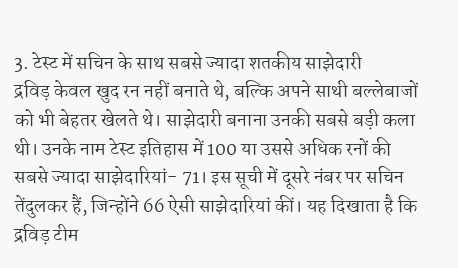3. टेस्ट में सचिन के साथ सबसे ज्यादा शतकीय साझेदारी
द्रविड़ केवल खुद रन नहीं बनाते थे, बल्कि अपने साथी बल्लेबाजों को भी बेहतर खेलते थे। साझेदारी बनाना उनकी सबसे बड़ी कला थी। उनके नाम टेस्ट इतिहास में 100 या उससे अधिक रनों की सबसे ज्यादा साझेदारियां- 71। इस सूची में दूसरे नंबर पर सचिन तेंदुलकर हैं, जिन्होंने 66 ऐसी साझेदारियां कीं। यह दिखाता है कि द्रविड़ टीम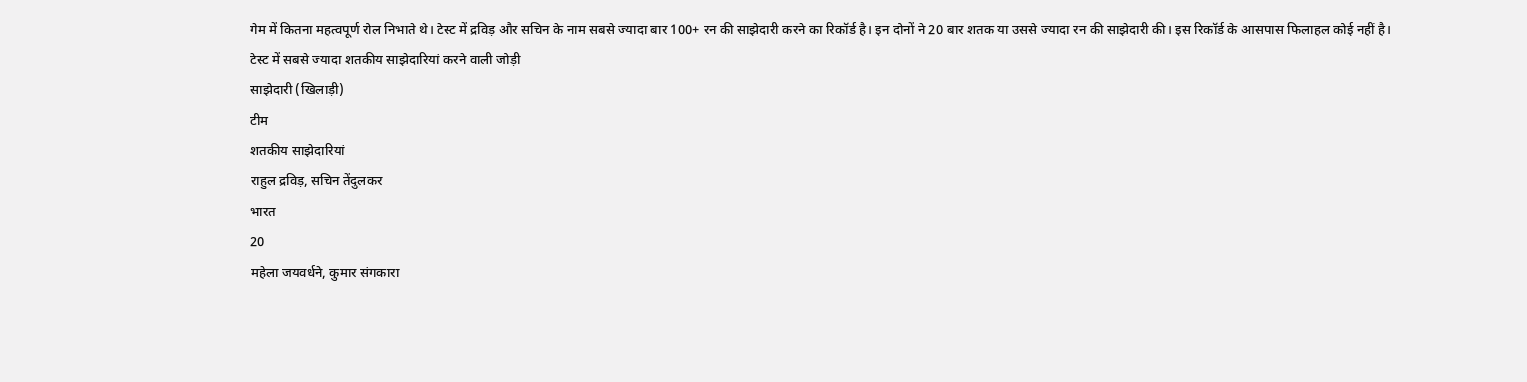गेम में कितना महत्वपूर्ण रोल निभाते थे। टेस्ट में द्रविड़ और सचिन के नाम सबसे ज्यादा बार 100+ रन की साझेदारी करने का रिकॉर्ड है। इन दोनों ने 20 बार शतक या उससे ज्यादा रन की साझेदारी की। इस रिकॉर्ड के आसपास फिलाहल कोई नहीं है।
टेस्ट में सबसे ज्यादा शतकीय साझेदारियां करने वाली जोड़ी
साझेदारी (खिलाड़ी)
टीम
शतकीय साझेदारियां
राहुल द्रविड़, सचिन तेंदुलकर
भारत
20
महेला जयवर्धने, कुमार संगकारा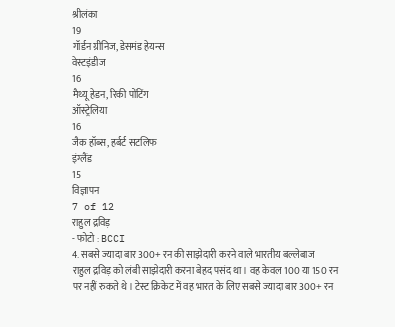श्रीलंका
19
गॉर्डन ग्रीनिज, डेसमंड हेयन्स
वेस्टइंडीज
16
मैथ्यू हेडन, रिकी पोंटिंग
ऑस्ट्रेलिया
16
जैक हॉब्स, हर्बर्ट सटलिफ
इंग्लैंड
15
विज्ञापन
7 of 12
राहुल द्रविड़
- फोटो : BCCI
4. सबसे ज्यादा बार 300+ रन की साझेदारी करने वाले भारतीय बल्लेबाज
राहुल द्रविड़ को लंबी साझेदारी करना बेहद पसंद था। वह केवल 100 या 150 रन पर नहीं रुकते थे। टेस्ट क्रिकेट में वह भारत के लिए सबसे ज्यादा बार 300+ रन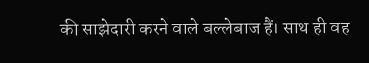की साझेदारी करने वाले बल्लेबाज हैं। साथ ही वह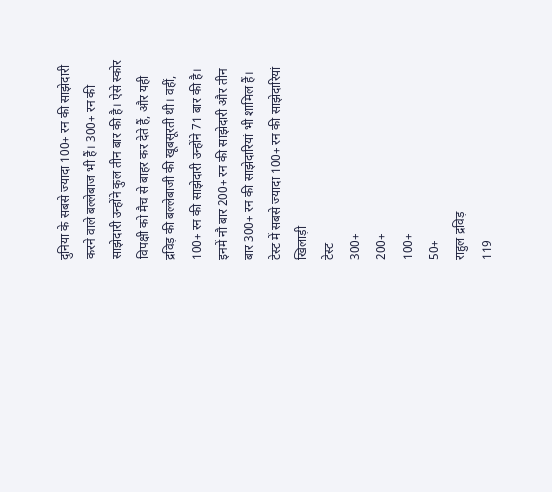दुनिया के सबसे ज्यादा 100+ रन की साझेदारी करने वाले बल्लेबाज भी हैं। 300+ रन की साझेदारी उन्होंने कुल तीन बार की है। ऐसे स्कोर विपक्षी को मैच से बाहर कर देते हैं, और यही द्रविड़ की बल्लेबाजी की खूबसूरती थी। वहीं, 100+ रन की साझेदारी उन्होंने 71 बार की है। इनमें नौ बार 200+ रन की साझेदारी और तीन बार 300+ रन की साझेदारियां भी शामिल हैं।
टेस्ट में सबसे ज्यादा 100+ रन की साझेदारियां
खिलाड़ी
टेस्ट
300+
200+
100+
50+
राहुल द्रविड़
119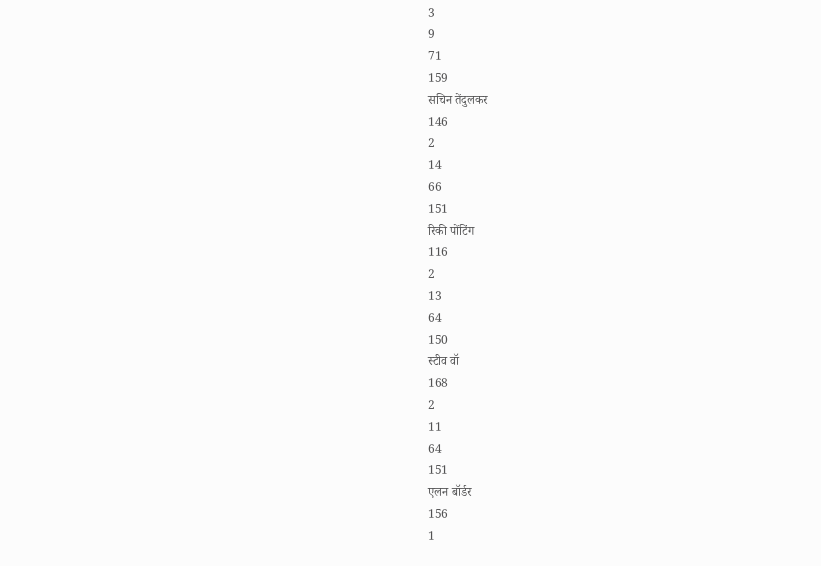3
9
71
159
सचिन तेंदुलकर
146
2
14
66
151
रिकी पोंटिंग
116
2
13
64
150
स्टीव वॉ
168
2
11
64
151
एलन बॉर्डर
156
1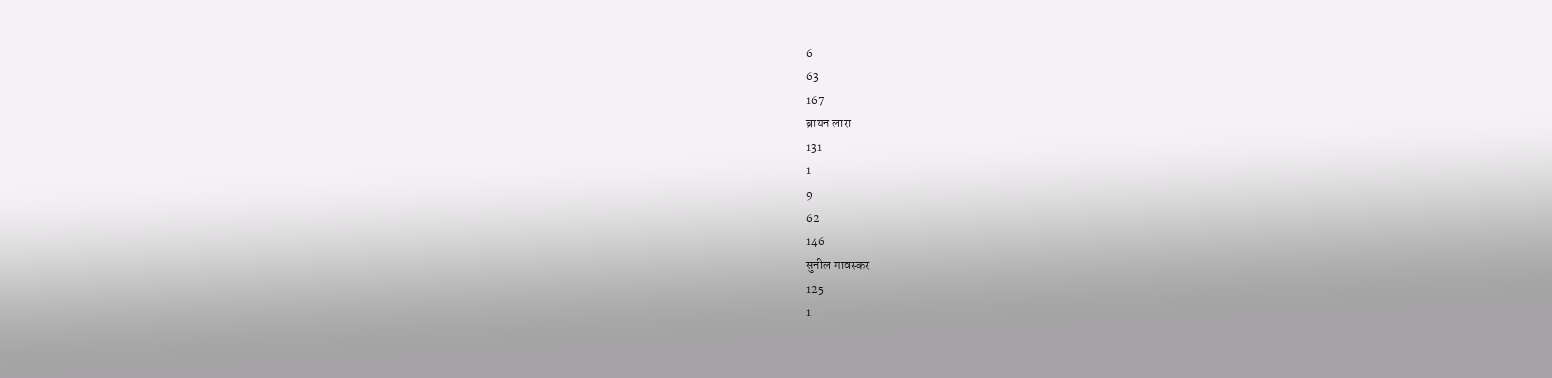6
63
167
ब्रायन लारा
131
1
9
62
146
सुनील गावस्कर
125
1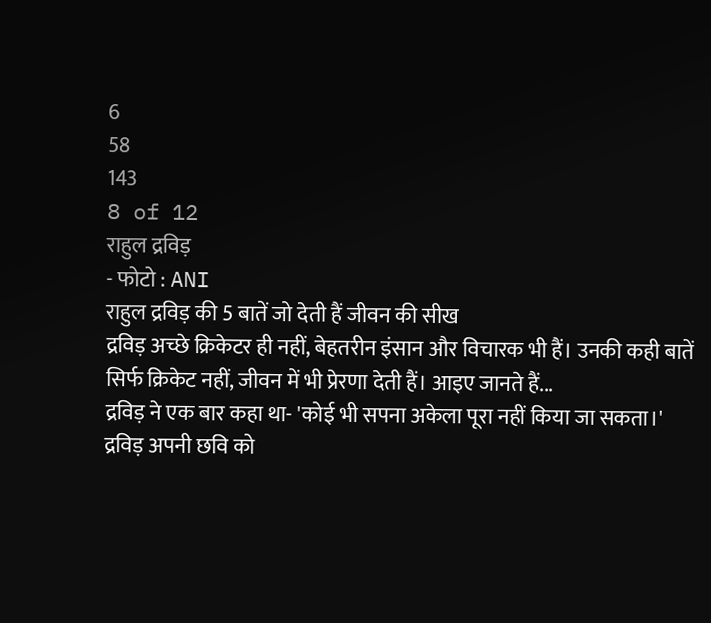6
58
143
8 of 12
राहुल द्रविड़
- फोटो : ANI
राहुल द्रविड़ की 5 बातें जो देती हैं जीवन की सीख
द्रविड़ अच्छे क्रिकेटर ही नहीं, बेहतरीन इंसान और विचारक भी हैं। उनकी कही बातें सिर्फ क्रिकेट नहीं, जीवन में भी प्रेरणा देती हैं। आइए जानते हैं...
द्रविड़ ने एक बार कहा था- 'कोई भी सपना अकेला पूरा नहीं किया जा सकता।'
द्रविड़ अपनी छवि को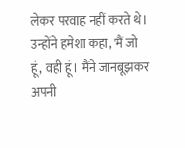लेकर परवाह नहीं करते थे। उन्होंने हमेशा कहा, 'मैं जो हूं, वही हूं। मैंने जानबूझकर अपनी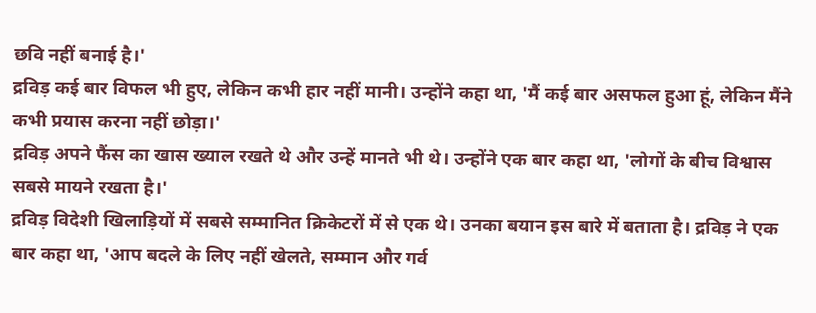छवि नहीं बनाई है।'
द्रविड़ कई बार विफल भी हुए, लेकिन कभी हार नहीं मानी। उन्होंने कहा था, 'मैं कई बार असफल हुआ हूं, लेकिन मैंने कभी प्रयास करना नहीं छोड़ा।'
द्रविड़ अपने फैंस का खास ख्याल रखते थे और उन्हें मानते भी थे। उन्होंने एक बार कहा था, 'लोगों के बीच विश्वास सबसे मायने रखता है।'
द्रविड़ विदेशी खिलाड़ियों में सबसे सम्मानित क्रिकेटरों में से एक थे। उनका बयान इस बारे में बताता है। द्रविड़ ने एक बार कहा था, 'आप बदले के लिए नहीं खेलते, सम्मान और गर्व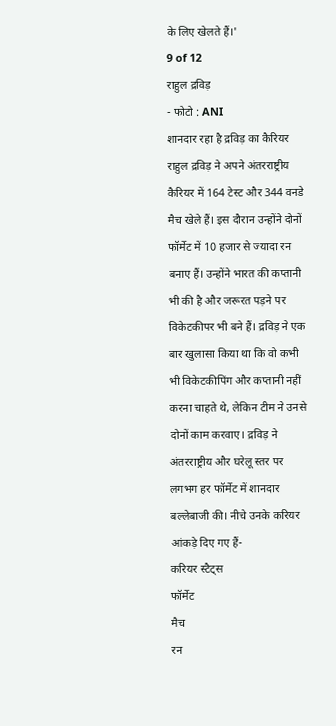के लिए खेलते हैं।'
9 of 12
राहुल द्रविड़
- फोटो : ANI
शानदार रहा है द्रविड़ का कैरियर
राहुल द्रविड़ ने अपने अंतरराष्ट्रीय कैरियर में 164 टेस्ट और 344 वनडे मैच खेले हैं। इस दौरान उन्होंने दोनों फॉर्मेट में 10 हजार से ज्यादा रन बनाए हैं। उन्होंने भारत की कप्तानी भी की है और जरूरत पड़ने पर विकेटकीपर भी बने हैं। द्रविड़ ने एक बार खुलासा किया था कि वो कभी भी विकेटकीपिंग और कप्तानी नहीं करना चाहते थे, लेकिन टीम ने उनसे दोनों काम करवाए। द्रविड़ ने अंतरराष्ट्रीय और घरेलू स्तर पर लगभग हर फॉर्मेट में शानदार बल्लेबाजी की। नीचे उनके करियर आंकड़े दिए गए हैं-
करियर स्टैट्स
फॉर्मेट
मैच
रन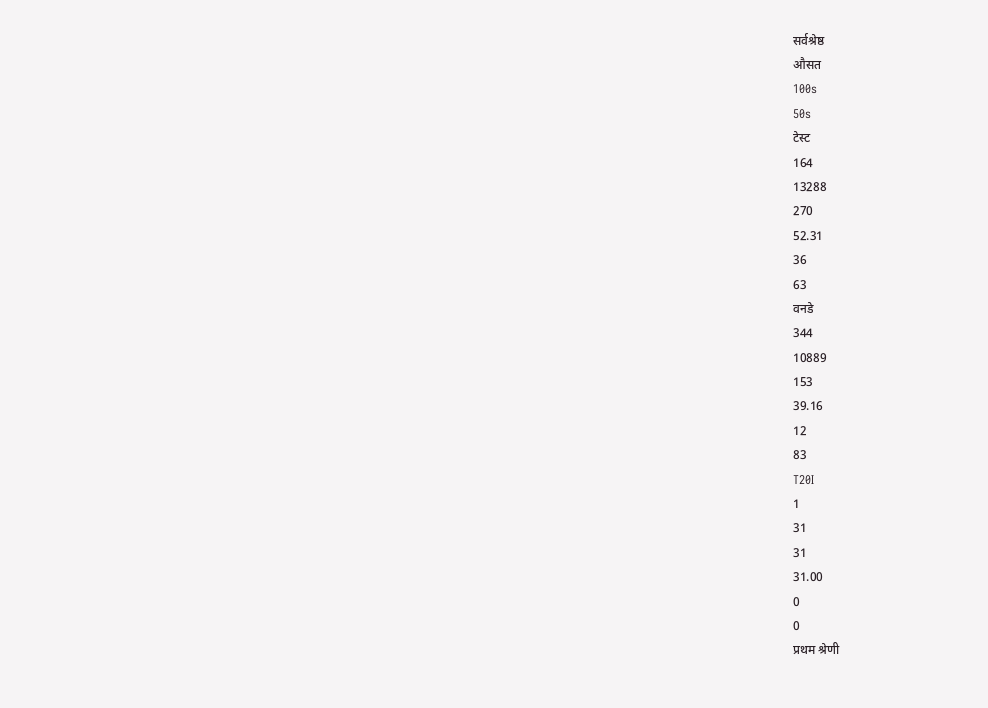सर्वश्रेष्ठ
औसत
100s
50s
टेस्ट
164
13288
270
52.31
36
63
वनडे
344
10889
153
39.16
12
83
T20I
1
31
31
31.00
0
0
प्रथम श्रेणी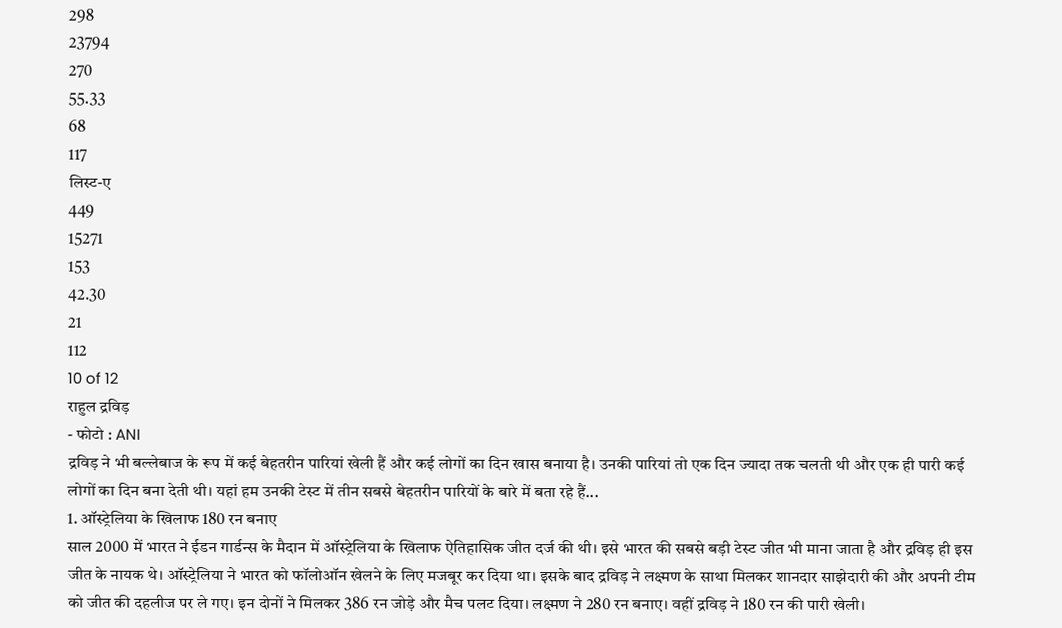298
23794
270
55.33
68
117
लिस्ट-ए
449
15271
153
42.30
21
112
10 of 12
राहुल द्रविड़
- फोटो : ANI
द्रविड़ ने भी बल्लेबाज के रूप में कई बेहतरीन पारियां खेली हैं और कई लोगों का दिन खास बनाया है। उनकी पारियां तो एक दिन ज्यादा तक चलती थी और एक ही पारी कई लोगों का दिन बना देती थी। यहां हम उनकी टेस्ट में तीन सबसे बेहतरीन पारियों के बारे में बता रहे हैं...
1. ऑस्ट्रेलिया के खिलाफ 180 रन बनाए
साल 2000 में भारत ने ईडन गार्डन्स के मैदान में ऑस्ट्रेलिया के खिलाफ ऐतिहासिक जीत दर्ज की थी। इसे भारत की सबसे बड़ी टेस्ट जीत भी माना जाता है और द्रविड़ ही इस जीत के नायक थे। ऑस्ट्रेलिया ने भारत को फॉलोऑन खेलने के लिए मजबूर कर दिया था। इसके बाद द्रविड़ ने लक्ष्मण के साथा मिलकर शानदार साझेदारी की और अपनी टीम को जीत की दहलीज पर ले गए। इन दोनों ने मिलकर 386 रन जोड़े और मैच पलट दिया। लक्ष्मण ने 280 रन बनाए। वहीं द्रविड़ ने 180 रन की पारी खेली।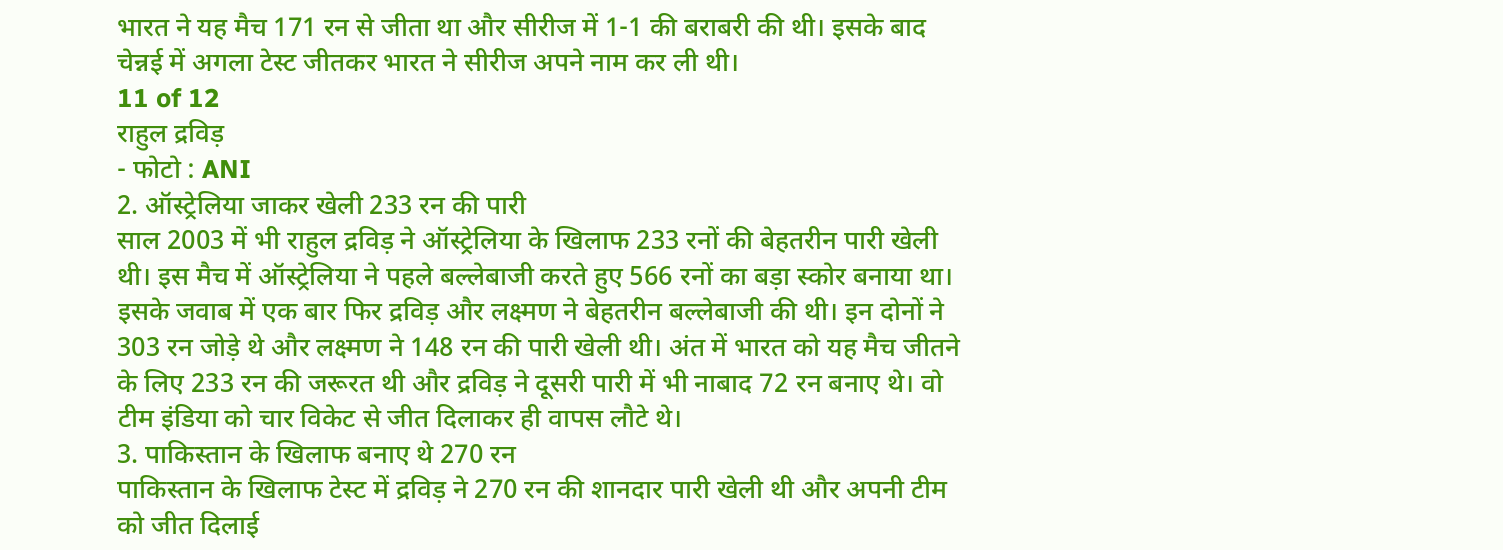भारत ने यह मैच 171 रन से जीता था और सीरीज में 1-1 की बराबरी की थी। इसके बाद चेन्नई में अगला टेस्ट जीतकर भारत ने सीरीज अपने नाम कर ली थी।
11 of 12
राहुल द्रविड़
- फोटो : ANI
2. ऑस्ट्रेलिया जाकर खेली 233 रन की पारी
साल 2003 में भी राहुल द्रविड़ ने ऑस्ट्रेलिया के खिलाफ 233 रनों की बेहतरीन पारी खेली थी। इस मैच में ऑस्ट्रेलिया ने पहले बल्लेबाजी करते हुए 566 रनों का बड़ा स्कोर बनाया था। इसके जवाब में एक बार फिर द्रविड़ और लक्ष्मण ने बेहतरीन बल्लेबाजी की थी। इन दोनों ने 303 रन जोड़े थे और लक्ष्मण ने 148 रन की पारी खेली थी। अंत में भारत को यह मैच जीतने के लिए 233 रन की जरूरत थी और द्रविड़ ने दूसरी पारी में भी नाबाद 72 रन बनाए थे। वो टीम इंडिया को चार विकेट से जीत दिलाकर ही वापस लौटे थे।
3. पाकिस्तान के खिलाफ बनाए थे 270 रन
पाकिस्तान के खिलाफ टेस्ट में द्रविड़ ने 270 रन की शानदार पारी खेली थी और अपनी टीम को जीत दिलाई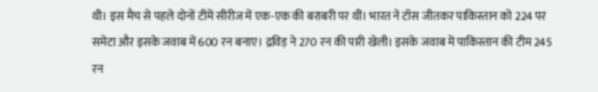थी। इस मैच से पहले दोनों टीमें सीरीज में एक-एक की बराबरी पर थीं। भारत ने टॉस जीतकर पाकिस्तान को 224 पर समेटा और इसके जवाब में 600 रन बनाए। द्रविड़ ने 270 रन की पारी खेली। इसके जवाब में पाकिस्तान की टीम 245 रन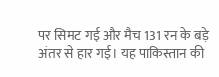पर सिमट गई और मैच 131 रन के बड़े अंतर से हार गई। यह पाकिस्तान की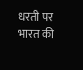धरती पर भारत की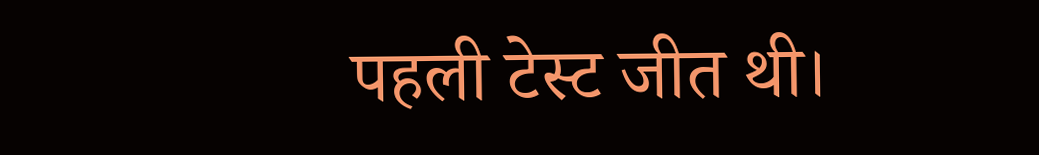पहली टेस्ट जीत थी।